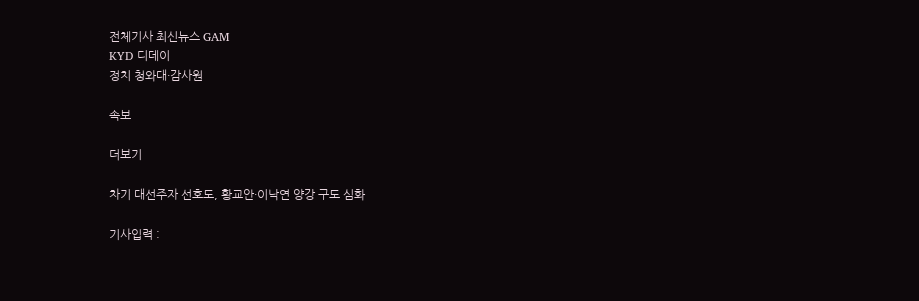전체기사 최신뉴스 GAM
KYD 디데이
정치 청와대·감사원

속보

더보기

차기 대선주자 선호도, 황교안·이낙연 양강 구도 심화

기사입력 :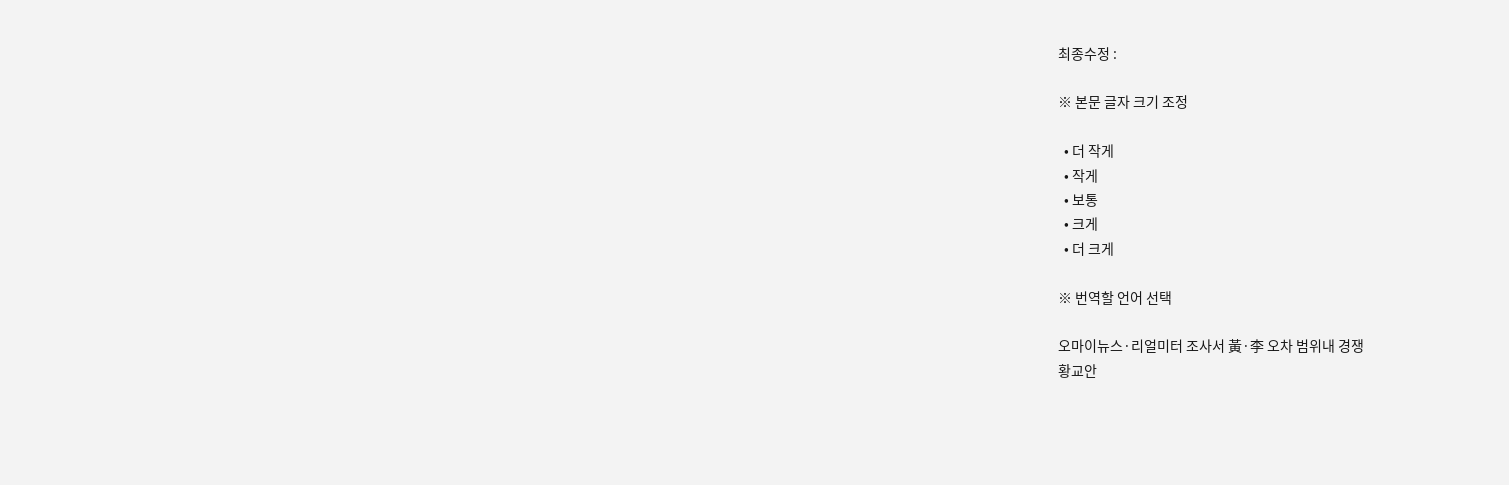최종수정 :

※ 본문 글자 크기 조정

  • 더 작게
  • 작게
  • 보통
  • 크게
  • 더 크게

※ 번역할 언어 선택

오마이뉴스·리얼미터 조사서 黃·李 오차 범위내 경쟁
황교안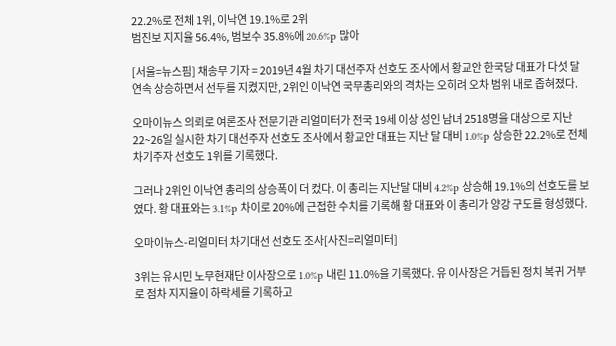22.2%로 전체 1위, 이낙연 19.1%로 2위
범진보 지지율 56.4%, 범보수 35.8%에 20.6%p 많아

[서울=뉴스핌] 채송무 기자 = 2019년 4월 차기 대선주자 선호도 조사에서 황교안 한국당 대표가 다섯 달 연속 상승하면서 선두를 지켰지만, 2위인 이낙연 국무총리와의 격차는 오히려 오차 범위 내로 좁혀졌다.

오마이뉴스 의뢰로 여론조사 전문기관 리얼미터가 전국 19세 이상 성인 남녀 2518명을 대상으로 지난 22~26일 실시한 차기 대선주자 선호도 조사에서 황교안 대표는 지난 달 대비 1.0%p 상승한 22.2%로 전체 차기주자 선호도 1위를 기록했다.

그러나 2위인 이낙연 총리의 상승폭이 더 컸다. 이 총리는 지난달 대비 4.2%p 상승해 19.1%의 선호도를 보였다. 황 대표와는 3.1%p 차이로 20%에 근접한 수치를 기록해 황 대표와 이 총리가 양강 구도를 형성했다.

오마이뉴스-리얼미터 차기대선 선호도 조사[사진=리얼미터]

3위는 유시민 노무현재단 이사장으로 1.0%p 내린 11.0%을 기록했다. 유 이사장은 거듭된 정치 복귀 거부로 점차 지지율이 하락세를 기록하고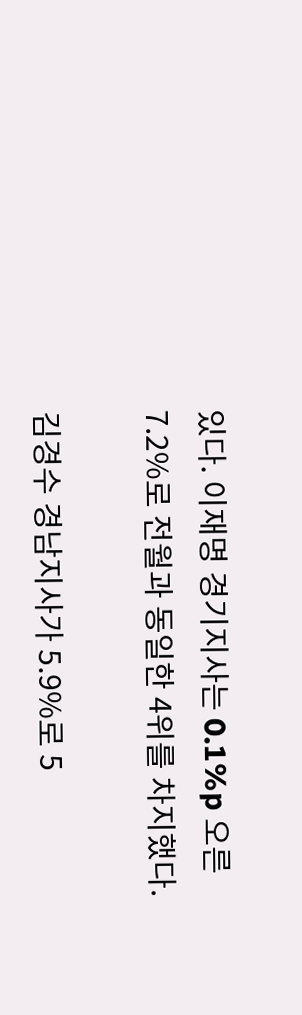있다. 이재명 경기지사는 0.1%p 오른 7.2%로 전월과 동일한 4위를 차지했다.

김경수 경남지사가 5.9%로 5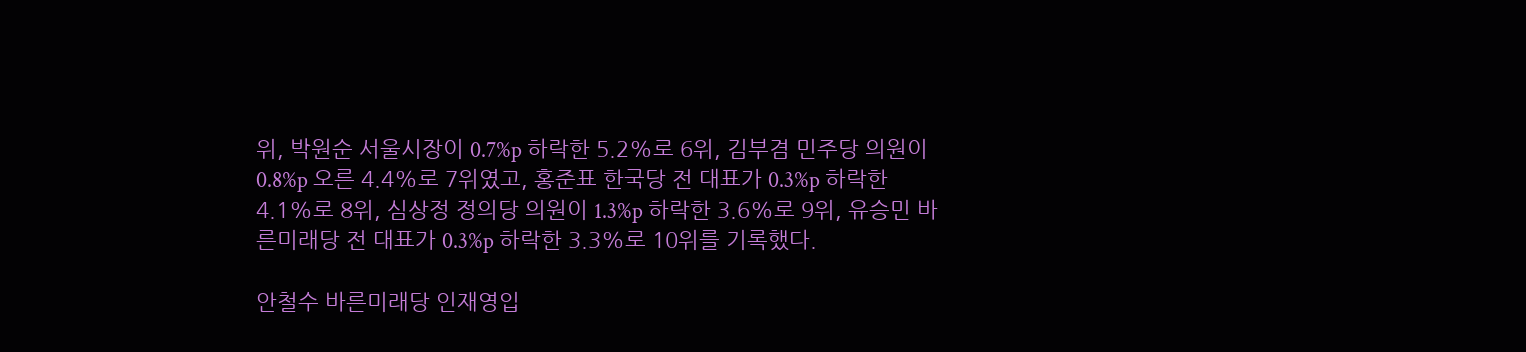위, 박원순 서울시장이 0.7%p 하락한 5.2%로 6위, 김부겸 민주당 의원이 0.8%p 오른 4.4%로 7위였고, 홍준표 한국당 전 대표가 0.3%p 하락한 4.1%로 8위, 심상정 정의당 의원이 1.3%p 하락한 3.6%로 9위, 유승민 바른미래당 전 대표가 0.3%p 하락한 3.3%로 10위를 기록했다.

안철수 바른미래당 인재영입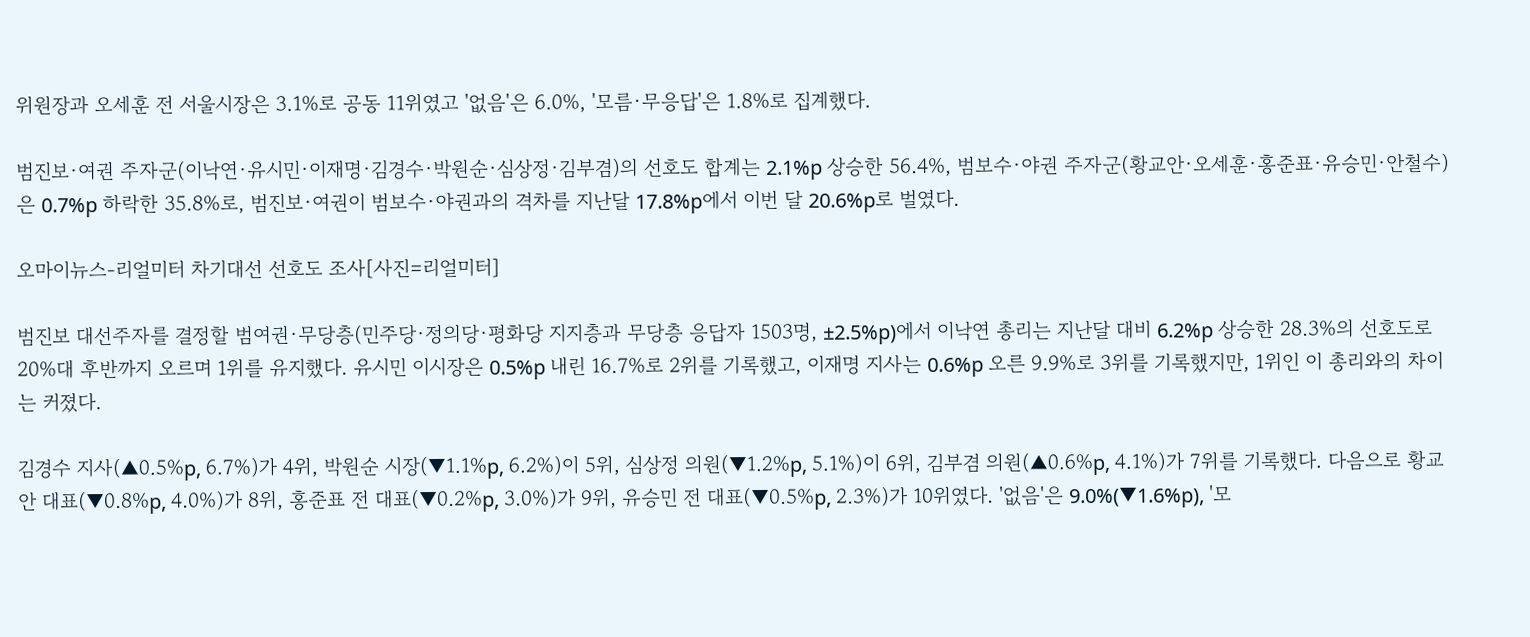위원장과 오세훈 전 서울시장은 3.1%로 공동 11위였고 '없음'은 6.0%, '모름·무응답'은 1.8%로 집계했다.

범진보·여권 주자군(이낙연·유시민·이재명·김경수·박원순·심상정·김부겸)의 선호도 합계는 2.1%p 상승한 56.4%, 범보수·야권 주자군(황교안·오세훈·홍준표·유승민·안철수)은 0.7%p 하락한 35.8%로, 범진보·여권이 범보수·야권과의 격차를 지난달 17.8%p에서 이번 달 20.6%p로 벌였다.

오마이뉴스-리얼미터 차기대선 선호도 조사[사진=리얼미터]

범진보 대선주자를 결정할 범여권·무당층(민주당·정의당·평화당 지지층과 무당층 응답자 1503명, ±2.5%p)에서 이낙연 총리는 지난달 대비 6.2%p 상승한 28.3%의 선호도로 20%대 후반까지 오르며 1위를 유지했다. 유시민 이시장은 0.5%p 내린 16.7%로 2위를 기록했고, 이재명 지사는 0.6%p 오른 9.9%로 3위를 기록했지만, 1위인 이 총리와의 차이는 커졌다.

김경수 지사(▲0.5%p, 6.7%)가 4위, 박원순 시장(▼1.1%p, 6.2%)이 5위, 심상정 의원(▼1.2%p, 5.1%)이 6위, 김부겸 의원(▲0.6%p, 4.1%)가 7위를 기록했다. 다음으로 황교안 대표(▼0.8%p, 4.0%)가 8위, 홍준표 전 대표(▼0.2%p, 3.0%)가 9위, 유승민 전 대표(▼0.5%p, 2.3%)가 10위였다. '없음'은 9.0%(▼1.6%p), '모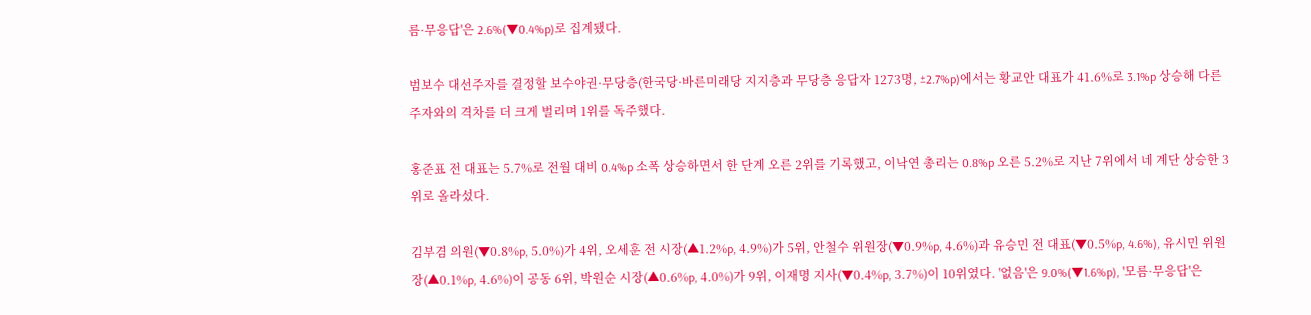름·무응답'은 2.6%(▼0.4%p)로 집계됐다.

범보수 대선주자를 결정할 보수야권·무당층(한국당·바른미래당 지지층과 무당층 응답자 1273명, ±2.7%p)에서는 황교안 대표가 41.6%로 3.1%p 상승해 다른 주자와의 격차를 더 크게 벌리며 1위를 독주했다.

홍준표 전 대표는 5.7%로 전월 대비 0.4%p 소폭 상승하면서 한 단계 오른 2위를 기록했고, 이낙연 총리는 0.8%p 오른 5.2%로 지난 7위에서 네 계단 상승한 3위로 올라섰다.

김부겸 의원(▼0.8%p, 5.0%)가 4위, 오세훈 전 시장(▲1.2%p, 4.9%)가 5위, 안철수 위원장(▼0.9%p, 4.6%)과 유승민 전 대표(▼0.5%p, 4.6%), 유시민 위원장(▲0.1%p, 4.6%)이 공동 6위, 박원순 시장(▲0.6%p, 4.0%)가 9위, 이재명 지사(▼0.4%p, 3.7%)이 10위였다. '없음'은 9.0%(▼1.6%p), '모름·무응답'은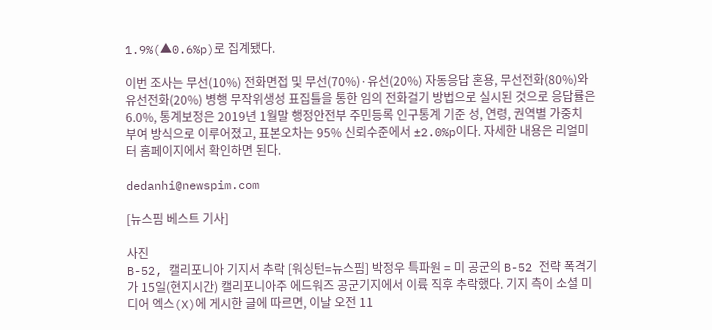1.9%(▲0.6%p)로 집계됐다.

이번 조사는 무선(10%) 전화면접 및 무선(70%)·유선(20%) 자동응답 혼용, 무선전화(80%)와 유선전화(20%) 병행 무작위생성 표집틀을 통한 임의 전화걸기 방법으로 실시된 것으로 응답률은 6.0%, 통계보정은 2019년 1월말 행정안전부 주민등록 인구통계 기준 성, 연령, 권역별 가중치 부여 방식으로 이루어졌고, 표본오차는 95% 신뢰수준에서 ±2.0%p이다. 자세한 내용은 리얼미터 홈페이지에서 확인하면 된다.

dedanhi@newspim.com

[뉴스핌 베스트 기사]

사진
B-52, 캘리포니아 기지서 추락 [워싱턴=뉴스핌] 박정우 특파원 = 미 공군의 B-52 전략 폭격기가 15일(현지시간) 캘리포니아주 에드워즈 공군기지에서 이륙 직후 추락했다. 기지 측이 소셜 미디어 엑스(X)에 게시한 글에 따르면, 이날 오전 11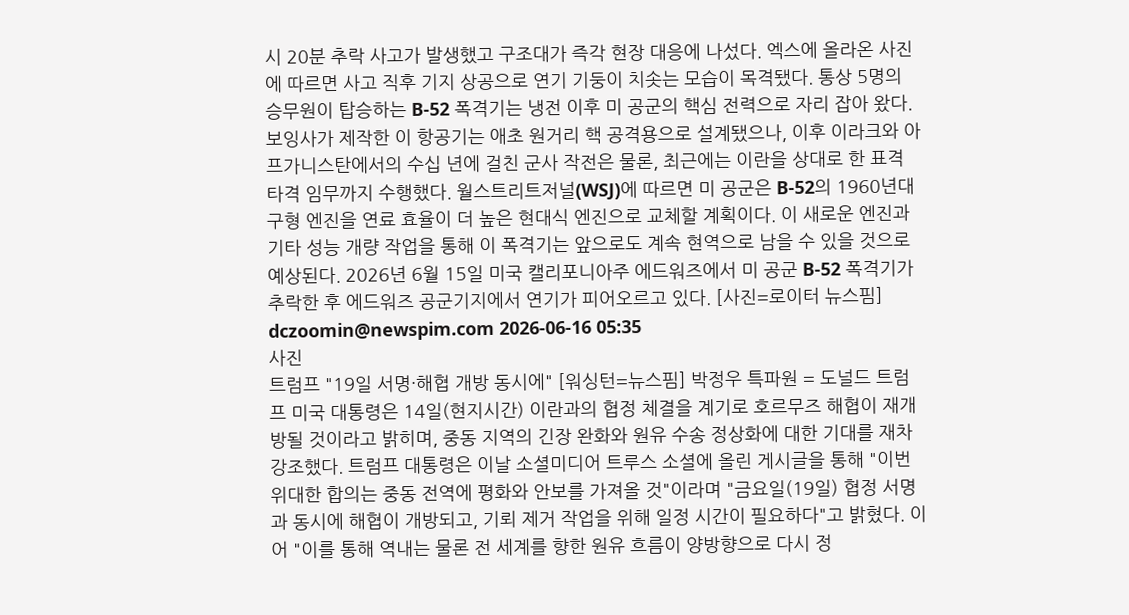시 20분 추락 사고가 발생했고 구조대가 즉각 현장 대응에 나섰다. 엑스에 올라온 사진에 따르면 사고 직후 기지 상공으로 연기 기둥이 치솟는 모습이 목격됐다. 통상 5명의 승무원이 탑승하는 B-52 폭격기는 냉전 이후 미 공군의 핵심 전력으로 자리 잡아 왔다. 보잉사가 제작한 이 항공기는 애초 원거리 핵 공격용으로 설계됐으나, 이후 이라크와 아프가니스탄에서의 수십 년에 걸친 군사 작전은 물론, 최근에는 이란을 상대로 한 표격 타격 임무까지 수행했다. 월스트리트저널(WSJ)에 따르면 미 공군은 B-52의 1960년대 구형 엔진을 연료 효율이 더 높은 현대식 엔진으로 교체할 계획이다. 이 새로운 엔진과 기타 성능 개량 작업을 통해 이 폭격기는 앞으로도 계속 현역으로 남을 수 있을 것으로 예상된다. 2026년 6월 15일 미국 캘리포니아주 에드워즈에서 미 공군 B-52 폭격기가 추락한 후 에드워즈 공군기지에서 연기가 피어오르고 있다. [사진=로이터 뉴스핌] dczoomin@newspim.com 2026-06-16 05:35
사진
트럼프 "19일 서명·해협 개방 동시에" [워싱턴=뉴스핌] 박정우 특파원 = 도널드 트럼프 미국 대통령은 14일(현지시간) 이란과의 협정 체결을 계기로 호르무즈 해협이 재개방될 것이라고 밝히며, 중동 지역의 긴장 완화와 원유 수송 정상화에 대한 기대를 재차 강조했다. 트럼프 대통령은 이날 소셜미디어 트루스 소셜에 올린 게시글을 통해 "이번 위대한 합의는 중동 전역에 평화와 안보를 가져올 것"이라며 "금요일(19일) 협정 서명과 동시에 해협이 개방되고, 기뢰 제거 작업을 위해 일정 시간이 필요하다"고 밝혔다. 이어 "이를 통해 역내는 물론 전 세계를 향한 원유 흐름이 양방향으로 다시 정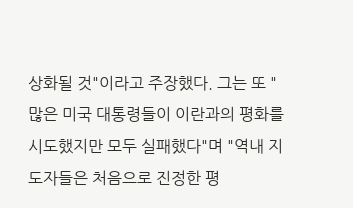상화될 것"이라고 주장했다. 그는 또 "많은 미국 대통령들이 이란과의 평화를 시도했지만 모두 실패했다"며 "역내 지도자들은 처음으로 진정한 평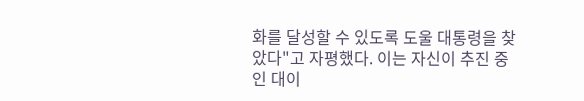화를 달성할 수 있도록 도울 대통령을 찾았다"고 자평했다. 이는 자신이 추진 중인 대이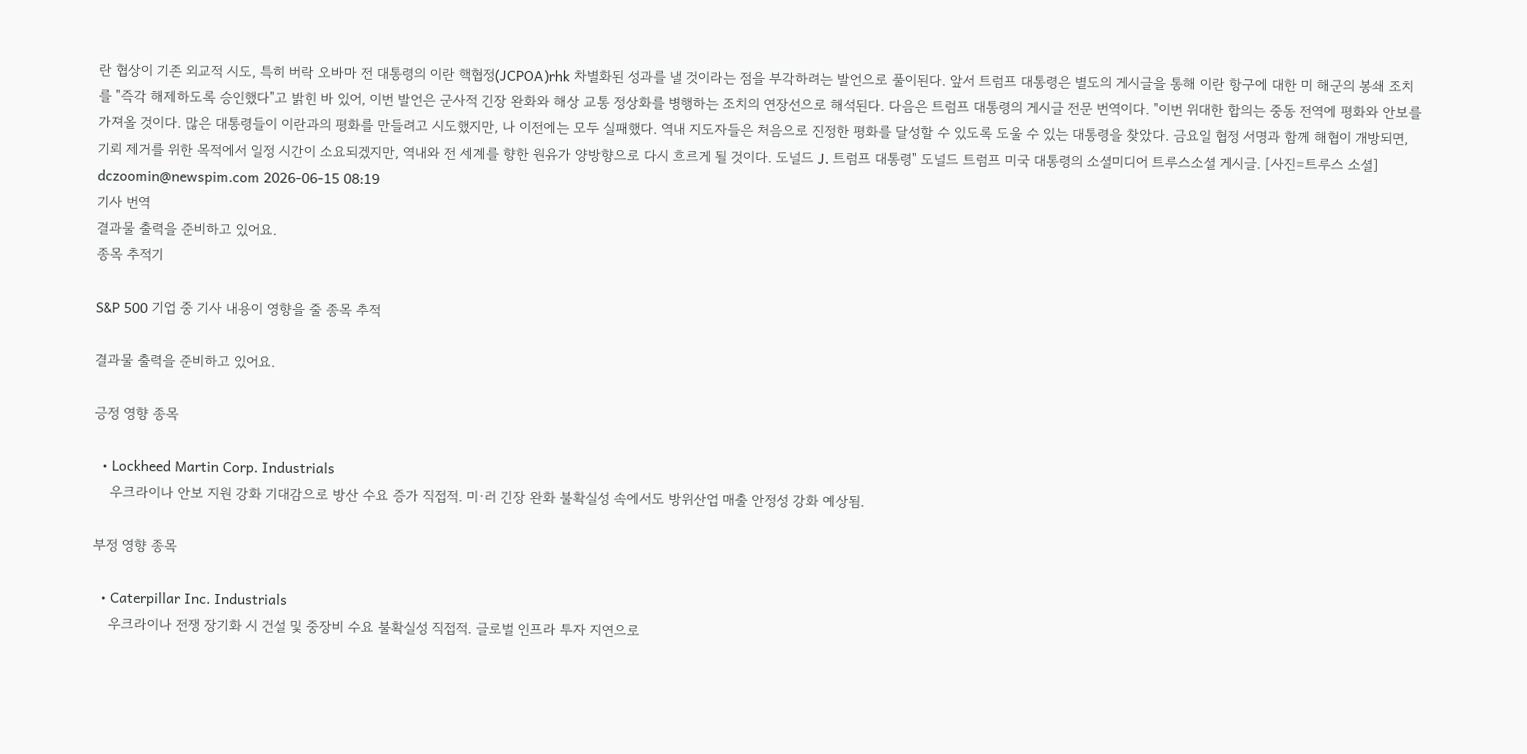란 협상이 기존 외교적 시도, 특히 버락 오바마 전 대통령의 이란 핵협정(JCPOA)rhk 차별화된 성과를 낼 것이라는 점을 부각하려는 발언으로 풀이된다. 앞서 트럼프 대통령은 별도의 게시글을 통해 이란 항구에 대한 미 해군의 봉쇄 조치를 "즉각 해제하도록 승인했다"고 밝힌 바 있어, 이번 발언은 군사적 긴장 완화와 해상 교통 정상화를 병행하는 조치의 연장선으로 해석된다. 다음은 트럼프 대통령의 게시글 전문 번역이다. "이번 위대한 합의는 중동 전역에 평화와 안보를 가져올 것이다. 많은 대통령들이 이란과의 평화를 만들려고 시도했지만, 나 이전에는 모두 실패했다. 역내 지도자들은 처음으로 진정한 평화를 달성할 수 있도록 도울 수 있는 대통령을 찾았다. 금요일 협정 서명과 함께 해협이 개방되면, 기뢰 제거를 위한 목적에서 일정 시간이 소요되겠지만, 역내와 전 세계를 향한 원유가 양방향으로 다시 흐르게 될 것이다. 도널드 J. 트럼프 대통령" 도널드 트럼프 미국 대통령의 소셜미디어 트루스소셜 게시글. [사진=트루스 소셜] dczoomin@newspim.com 2026-06-15 08:19
기사 번역
결과물 출력을 준비하고 있어요.
종목 추적기

S&P 500 기업 중 기사 내용이 영향을 줄 종목 추적

결과물 출력을 준비하고 있어요.

긍정 영향 종목

  • Lockheed Martin Corp. Industrials
    우크라이나 안보 지원 강화 기대감으로 방산 수요 증가 직접적. 미·러 긴장 완화 불확실성 속에서도 방위산업 매출 안정성 강화 예상됨.

부정 영향 종목

  • Caterpillar Inc. Industrials
    우크라이나 전쟁 장기화 시 건설 및 중장비 수요 불확실성 직접적. 글로벌 인프라 투자 지연으로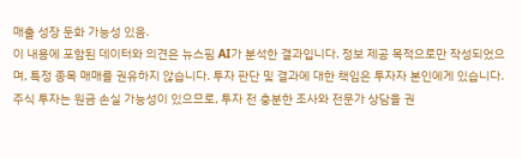매출 성장 둔화 가능성 있음.
이 내용에 포함된 데이터와 의견은 뉴스핌 AI가 분석한 결과입니다. 정보 제공 목적으로만 작성되었으며, 특정 종목 매매를 권유하지 않습니다. 투자 판단 및 결과에 대한 책임은 투자자 본인에게 있습니다. 주식 투자는 원금 손실 가능성이 있으므로, 투자 전 충분한 조사와 전문가 상담을 권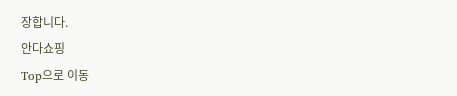장합니다.
안다쇼핑
Top으로 이동